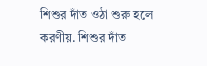শিশুর দাঁত ওঠা শুরু হলে করণীয়. শিশুর দাঁত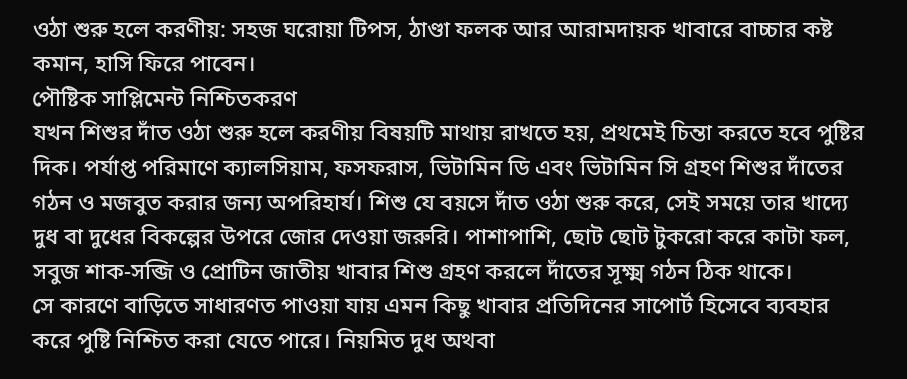ওঠা শুরু হলে করণীয়: সহজ ঘরোয়া টিপস, ঠাণ্ডা ফলক আর আরামদায়ক খাবারে বাচ্চার কষ্ট কমান, হাসি ফিরে পাবেন।
পৌষ্টিক সাপ্লিমেন্ট নিশ্চিতকরণ
যখন শিশুর দাঁত ওঠা শুরু হলে করণীয় বিষয়টি মাথায় রাখতে হয়, প্রথমেই চিন্তা করতে হবে পুষ্টির দিক। পর্যাপ্ত পরিমাণে ক্যালসিয়াম, ফসফরাস, ভিটামিন ডি এবং ভিটামিন সি গ্রহণ শিশুর দাঁতের গঠন ও মজবুত করার জন্য অপরিহার্য। শিশু যে বয়সে দাঁত ওঠা শুরু করে, সেই সময়ে তার খাদ্যে দুধ বা দুধের বিকল্পের উপরে জোর দেওয়া জরুরি। পাশাপাশি, ছোট ছোট টুকরো করে কাটা ফল, সবুজ শাক-সব্জি ও প্রোটিন জাতীয় খাবার শিশু গ্রহণ করলে দাঁতের সূক্ষ্ম গঠন ঠিক থাকে।
সে কারণে বাড়িতে সাধারণত পাওয়া যায় এমন কিছু খাবার প্রতিদিনের সাপোর্ট হিসেবে ব্যবহার করে পুষ্টি নিশ্চিত করা যেতে পারে। নিয়মিত দুধ অথবা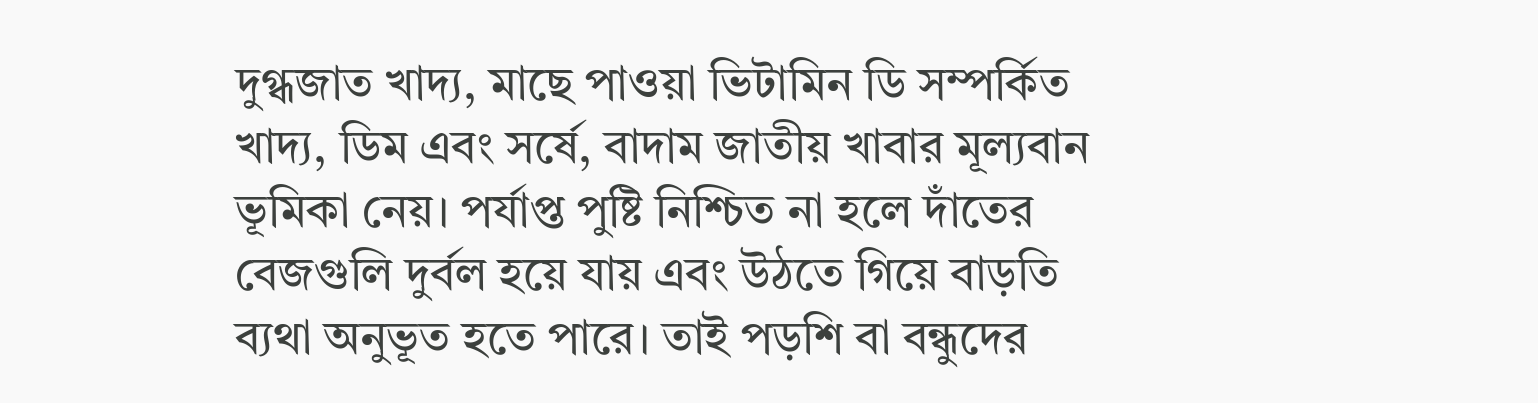দুগ্ধজাত খাদ্য, মাছে পাওয়া ভিটামিন ডি সম্পর্কিত খাদ্য, ডিম এবং সর্ষে, বাদাম জাতীয় খাবার মূল্যবান ভূমিকা নেয়। পর্যাপ্ত পুষ্টি নিশ্চিত না হলে দাঁতের বেজগুলি দুর্বল হয়ে যায় এবং উঠতে গিয়ে বাড়তি ব্যথা অনুভূত হতে পারে। তাই পড়শি বা বন্ধুদের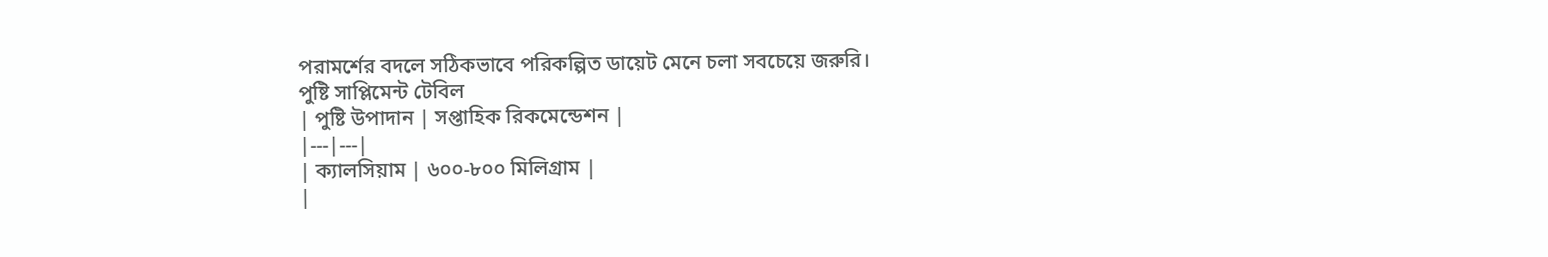পরামর্শের বদলে সঠিকভাবে পরিকল্পিত ডায়েট মেনে চলা সবচেয়ে জরুরি।
পুষ্টি সাপ্লিমেন্ট টেবিল
| পুষ্টি উপাদান | সপ্তাহিক রিকমেন্ডেশন |
|---|---|
| ক্যালসিয়াম | ৬০০-৮০০ মিলিগ্রাম |
|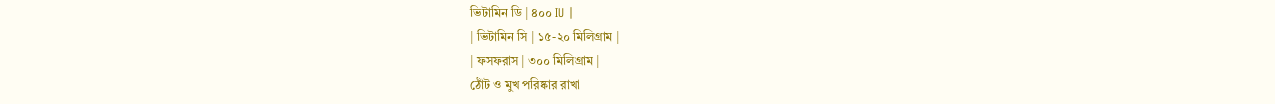ভিটামিন ডি | ৪০০ IU |
| ভিটামিন সি | ১৫-২০ মিলিগ্রাম |
| ফসফরাস | ৩০০ মিলিগ্রাম |
ঠোঁট ও মুখ পরিষ্কার রাখা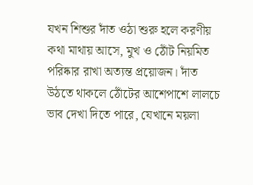যখন শিশুর দাঁত ওঠা শুরু হলে করণীয় কথা মাথায় আসে, মুখ ও ঠোঁট নিয়মিত পরিষ্কার রাখা অত্যন্ত প্রয়োজন। দাঁত উঠতে থাকলে ঠোঁটের আশেপাশে লালচে ভাব দেখা দিতে পারে, যেখানে ময়লা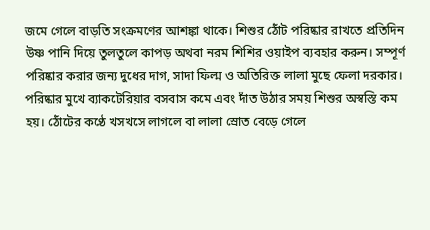জমে গেলে বাড়তি সংক্রমণের আশঙ্কা থাকে। শিশুর ঠোঁট পরিষ্কার রাখতে প্রতিদিন উষ্ণ পানি দিয়ে তুলতুলে কাপড় অথবা নরম শিশির ওয়াইপ ব্যবহার করুন। সম্পূর্ণ পরিষ্কার করার জন্য দুধের দাগ, সাদা ফিল্ম ও অতিরিক্ত লালা মুছে ফেলা দরকার।
পরিষ্কার মুখে ব্যাকটেরিয়ার বসবাস কমে এবং দাঁত উঠার সময় শিশুর অস্বস্তি কম হয়। ঠোঁটের কণ্ঠে খসখসে লাগলে বা লালা স্রোত বেড়ে গেলে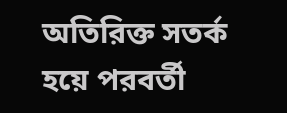অতিরিক্ত সতর্ক হয়ে পরবর্তী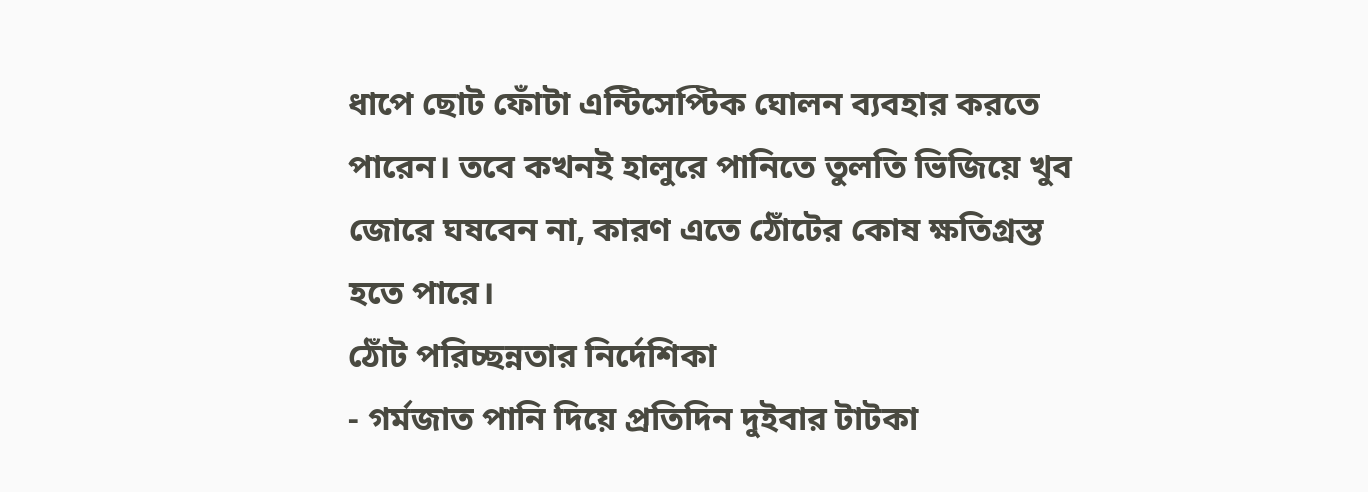ধাপে ছোট ফোঁটা এন্টিসেপ্টিক ঘোলন ব্যবহার করতে পারেন। তবে কখনই হালুরে পানিতে তুলতি ভিজিয়ে খুব জোরে ঘষবেন না, কারণ এতে ঠোঁটের কোষ ক্ষতিগ্রস্ত হতে পারে।
ঠোঁট পরিচ্ছন্নতার নির্দেশিকা
- গর্মজাত পানি দিয়ে প্রতিদিন দুইবার টাটকা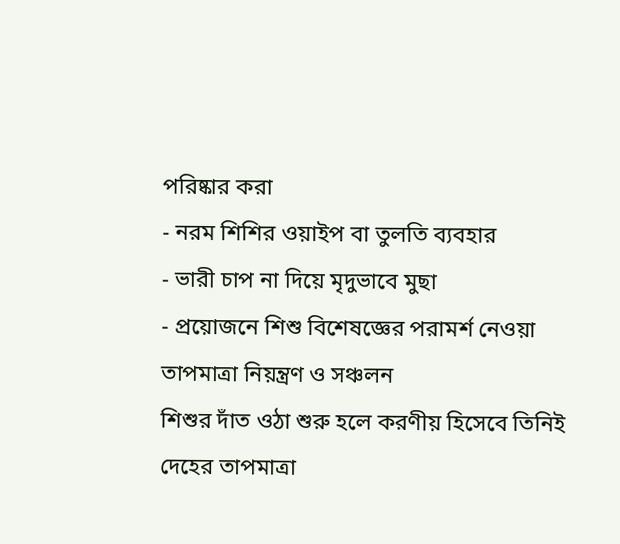পরিষ্কার করা
- নরম শিশির ওয়াইপ বা তুলতি ব্যবহার
- ভারী চাপ না দিয়ে মৃদুভাবে মুছা
- প্রয়োজনে শিশু বিশেষজ্ঞের পরামর্শ নেওয়া
তাপমাত্রা নিয়ন্ত্রণ ও সঞ্চলন
শিশুর দাঁত ওঠা শুরু হলে করণীয় হিসেবে তিনিই দেহের তাপমাত্রা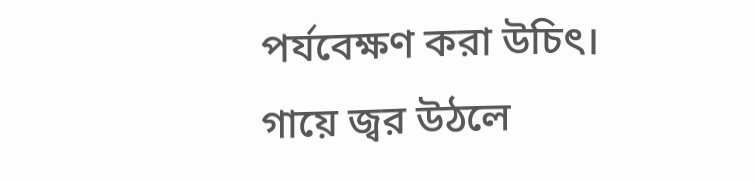পর্যবেক্ষণ করা উচিৎ। গায়ে জ্বর উঠলে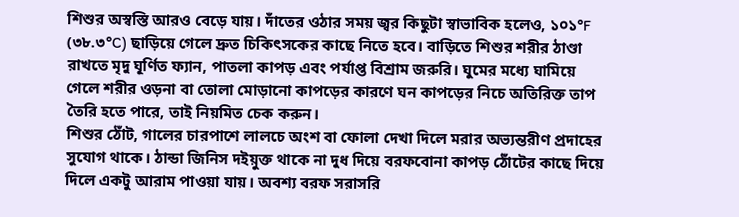শিশুর অস্বস্তি আরও বেড়ে যায়। দাঁতের ওঠার সময় জ্বর কিছুটা স্বাভাবিক হলেও, ১০১°F (৩৮.৩°C) ছাড়িয়ে গেলে দ্রুত চিকিৎসকের কাছে নিতে হবে। বাড়িতে শিশুর শরীর ঠাণ্ডা রাখতে মৃদু ঘূর্ণিত ফ্যান, পাতলা কাপড় এবং পর্যাপ্ত বিশ্রাম জরুরি। ঘুমের মধ্যে ঘামিয়ে গেলে শরীর ওড়না বা তোলা মোড়ানো কাপড়ের কারণে ঘন কাপড়ের নিচে অতিরিক্ত তাপ তৈরি হতে পারে, তাই নিয়মিত চেক করুন।
শিশুর ঠোঁট, গালের চারপাশে লালচে অংশ বা ফোলা দেখা দিলে মরার অভ্যন্তরীণ প্রদাহের সুযোগ থাকে। ঠান্ডা জিনিস দইয়ুক্ত থাকে না দুধ দিয়ে বরফবোনা কাপড় ঠোঁটের কাছে দিয়ে দিলে একটু আরাম পাওয়া যায়। অবশ্য বরফ সরাসরি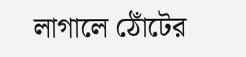লাগালে ঠোঁটের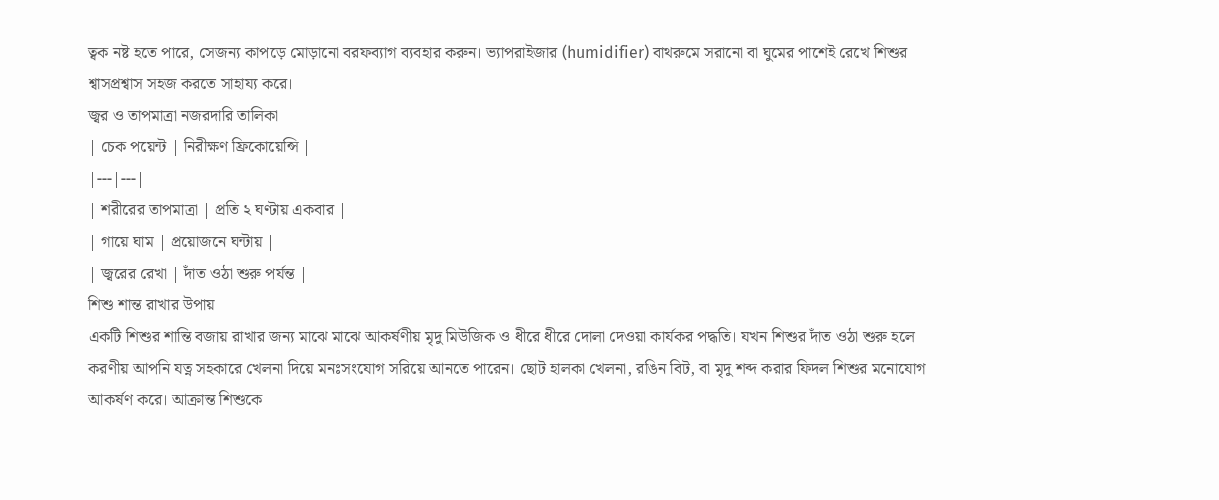ত্বক নষ্ট হতে পারে, সেজন্য কাপড়ে মোড়ানো বরফব্যাগ ব্যবহার করুন। ভ্যাপরাইজার (humidifier) বাথরুমে সরানো বা ঘুমের পাশেই রেখে শিশুর শ্বাসপ্রশ্বাস সহজ করতে সাহায্য করে।
জ্বর ও তাপমাত্রা নজরদারি তালিকা
| চেক পয়েন্ট | নিরীক্ষণ ফ্রিকোয়েন্সি |
|---|---|
| শরীরের তাপমাত্রা | প্রতি ২ ঘণ্টায় একবার |
| গায়ে ঘাম | প্রয়োজনে ঘন্টায় |
| জ্বরের রেখা | দাঁত ওঠা শুরু পর্যন্ত |
শিশু শান্ত রাখার উপায়
একটি শিশুর শান্তি বজায় রাখার জন্য মাঝে মাঝে আকর্ষণীয় মৃদু মিউজিক ও ধীরে ধীরে দোলা দেওয়া কার্যকর পদ্ধতি। যখন শিশুর দাঁত ওঠা শুরু হলে করণীয় আপনি যত্ন সহকারে খেলনা দিয়ে মনঃসংযোগ সরিয়ে আনতে পারেন। ছোট হালকা খেলনা, রঙিন বিট, বা মৃদু শব্দ করার ফিদল শিশুর মনোযোগ আকর্ষণ করে। আক্রান্ত শিশুকে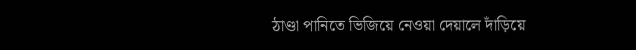ঠাণ্ডা পানিতে ভিজিয়ে নেওয়া দেয়ালে দাঁড়িয়ে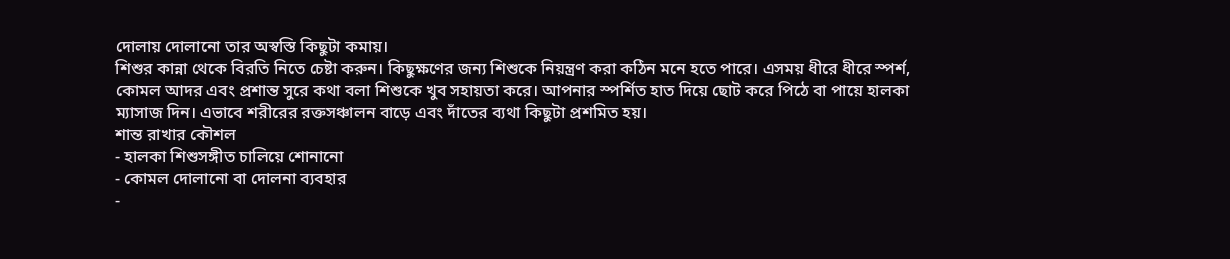দোলায় দোলানো তার অস্বস্তি কিছুটা কমায়।
শিশুর কান্না থেকে বিরতি নিতে চেষ্টা করুন। কিছুক্ষণের জন্য শিশুকে নিয়ন্ত্রণ করা কঠিন মনে হতে পারে। এসময় ধীরে ধীরে স্পর্শ, কোমল আদর এবং প্রশান্ত সুরে কথা বলা শিশুকে খুব সহায়তা করে। আপনার স্পর্শিত হাত দিয়ে ছোট করে পিঠে বা পায়ে হালকা ম্যাসাজ দিন। এভাবে শরীরের রক্তসঞ্চালন বাড়ে এবং দাঁতের ব্যথা কিছুটা প্রশমিত হয়।
শান্ত রাখার কৌশল
- হালকা শিশুসঙ্গীত চালিয়ে শোনানো
- কোমল দোলানো বা দোলনা ব্যবহার
-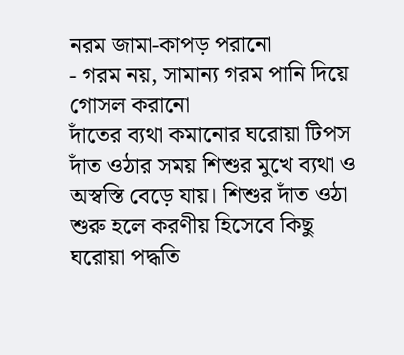নরম জামা-কাপড় পরানো
- গরম নয়, সামান্য গরম পানি দিয়ে গোসল করানো
দাঁতের ব্যথা কমানোর ঘরোয়া টিপস
দাঁত ওঠার সময় শিশুর মুখে ব্যথা ও অস্বস্তি বেড়ে যায়। শিশুর দাঁত ওঠা শুরু হলে করণীয় হিসেবে কিছু ঘরোয়া পদ্ধতি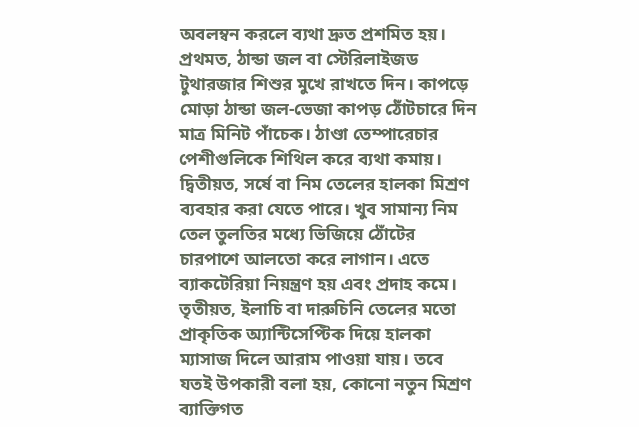অবলম্বন করলে ব্যথা দ্রুত প্রশমিত হয়। প্রথমত, ঠান্ডা জল বা স্টেরিলাইজড টুথারজার শিশুর মুখে রাখতে দিন। কাপড়ে মোড়া ঠান্ডা জল-ভেজা কাপড় ঠোঁটচারে দিন মাত্র মিনিট পাঁচেক। ঠাণ্ডা তেম্পারেচার পেশীগুলিকে শিথিল করে ব্যথা কমায়।
দ্বিতীয়ত, সর্ষে বা নিম তেলের হালকা মিশ্রণ ব্যবহার করা যেতে পারে। খুব সামান্য নিম তেল তুলতির মধ্যে ভিজিয়ে ঠোঁটের চারপাশে আলতো করে লাগান। এতে ব্যাকটেরিয়া নিয়ন্ত্রণ হয় এবং প্রদাহ কমে। তৃতীয়ত, ইলাচি বা দারুচিনি তেলের মতো প্রাকৃতিক অ্যান্টিসেপ্টিক দিয়ে হালকা ম্যাসাজ দিলে আরাম পাওয়া যায়। তবে যতই উপকারী বলা হয়, কোনো নতুন মিশ্রণ ব্যাক্তিগত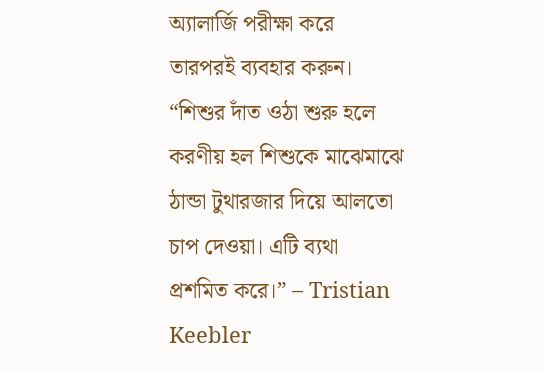অ্যালার্জি পরীক্ষা করে তারপরই ব্যবহার করুন।
“শিশুর দাঁত ওঠা শুরু হলে করণীয় হল শিশুকে মাঝেমাঝে ঠান্ডা টুথারজার দিয়ে আলতো চাপ দেওয়া। এটি ব্যথা প্রশমিত করে।” – Tristian Keebler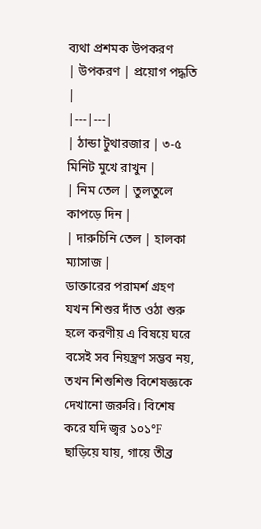ব্যথা প্রশমক উপকরণ
| উপকরণ | প্রয়োগ পদ্ধতি |
|---|---|
| ঠান্ডা টুথারজার | ৩-৫ মিনিট মুখে রাখুন |
| নিম তেল | তুলতুলে কাপড়ে দিন |
| দারুচিনি তেল | হালকা ম্যাসাজ |
ডাক্তারের পরামর্শ গ্রহণ
যখন শিশুর দাঁত ওঠা শুরু হলে করণীয় এ বিষয়ে ঘরে বসেই সব নিয়ন্ত্রণ সম্ভব নয়, তখন শিশুশিশু বিশেষজ্ঞকে দেখানো জরুরি। বিশেষ করে যদি জ্বর ১০১°F ছাড়িয়ে যায়, গায়ে তীব্র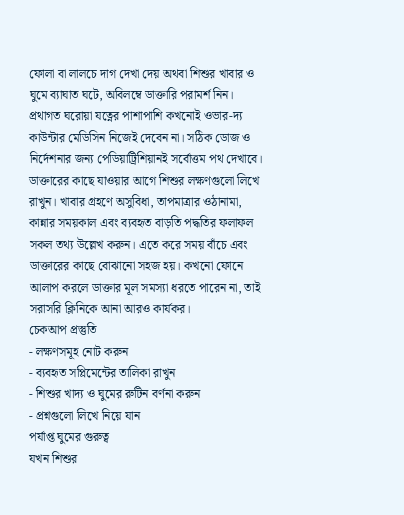ফোলা বা লালচে দাগ দেখা দেয় অথবা শিশুর খাবার ও ঘুমে ব্যাঘাত ঘটে, অবিলম্বে ডাক্তারি পরামর্শ নিন। প্রথাগত ঘরোয়া যত্নের পাশাপাশি কখনোই ওভার-দ্য কাউন্টার মেডিসিন নিজেই দেবেন না। সঠিক ডোজ ও নির্দেশনার জন্য পেডিয়াট্রিশিয়ানই সর্বোত্তম পথ দেখাবে।
ডাক্তারের কাছে যাওয়ার আগে শিশুর লক্ষণগুলো লিখে রাখুন। খাবার গ্রহণে অসুবিধা, তাপমাত্রার ওঠানামা, কান্নার সময়কাল এবং ব্যবহৃত বাড়তি পদ্ধতির ফলাফল সকল তথ্য উল্লেখ করুন। এতে করে সময় বাঁচে এবং ডাক্তারের কাছে বোঝানো সহজ হয়। কখনো ফোনে আলাপ করলে ডাক্তার মূল সমস্যা ধরতে পারেন না, তাই সরাসরি ক্লিনিকে আনা আরও কার্যকর।
চেকআপ প্রস্তুতি
- লক্ষণসমূহ নোট করুন
- ব্যবহৃত সপ্লিমেন্টের তালিকা রাখুন
- শিশুর খাদ্য ও ঘুমের রুটিন বর্ণনা করুন
- প্রশ্নগুলো লিখে নিয়ে যান
পর্যাপ্ত ঘুমের গুরুত্ব
যখন শিশুর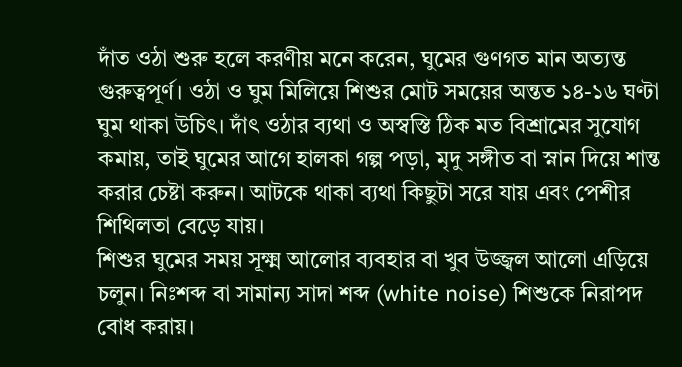দাঁত ওঠা শুরু হলে করণীয় মনে করেন, ঘুমের গুণগত মান অত্যন্ত গুরুত্বপূর্ণ। ওঠা ও ঘুম মিলিয়ে শিশুর মোট সময়ের অন্তত ১৪-১৬ ঘণ্টা ঘুম থাকা উচিৎ। দাঁৎ ওঠার ব্যথা ও অস্বস্তি ঠিক মত বিশ্রামের সুযোগ কমায়, তাই ঘুমের আগে হালকা গল্প পড়া, মৃদু সঙ্গীত বা স্নান দিয়ে শান্ত করার চেষ্টা করুন। আটকে থাকা ব্যথা কিছুটা সরে যায় এবং পেশীর শিথিলতা বেড়ে যায়।
শিশুর ঘুমের সময় সূক্ষ্ম আলোর ব্যবহার বা খুব উজ্জ্বল আলো এড়িয়ে চলুন। নিঃশব্দ বা সামান্য সাদা শব্দ (white noise) শিশুকে নিরাপদ বোধ করায়।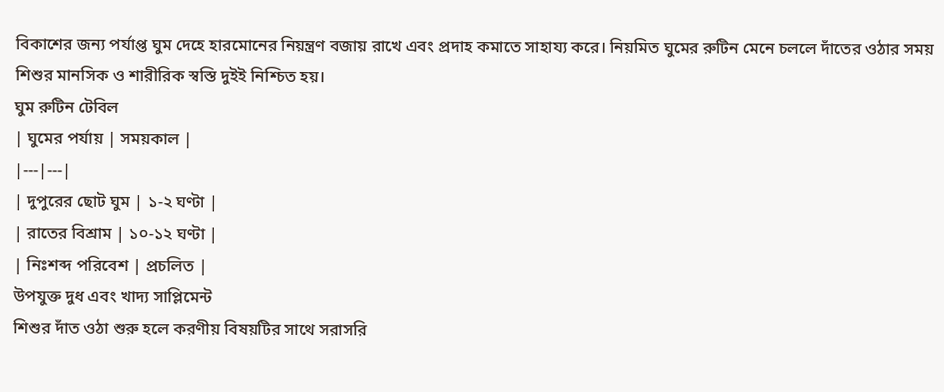বিকাশের জন্য পর্যাপ্ত ঘুম দেহে হারমোনের নিয়ন্ত্রণ বজায় রাখে এবং প্রদাহ কমাতে সাহায্য করে। নিয়মিত ঘুমের রুটিন মেনে চললে দাঁতের ওঠার সময় শিশুর মানসিক ও শারীরিক স্বস্তি দুইই নিশ্চিত হয়।
ঘুম রুটিন টেবিল
| ঘুমের পর্যায় | সময়কাল |
|---|---|
| দুপুরের ছোট ঘুম | ১-২ ঘণ্টা |
| রাতের বিশ্রাম | ১০-১২ ঘণ্টা |
| নিঃশব্দ পরিবেশ | প্রচলিত |
উপযুক্ত দুধ এবং খাদ্য সাপ্লিমেন্ট
শিশুর দাঁত ওঠা শুরু হলে করণীয় বিষয়টির সাথে সরাসরি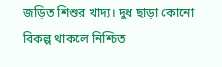জড়িত শিশুর খাদ্য। দুধ ছাড়া কোনো বিকল্প থাকলে নিশ্চিত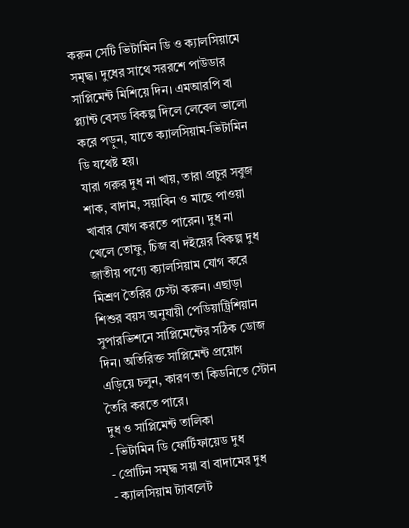করুন সেটি ভিটামিন ডি ও ক্যালসিয়ামে সমৃদ্ধ। দুধের সাথে সররশে পাউডার সাপ্লিমেন্ট মিশিয়ে দিন। এমআরপি বা প্ল্যান্ট বেসড বিকল্প দিলে লেবেল ভালো করে পড়ুন, যাতে ক্যালসিয়াম-ভিটামিন ডি যথেষ্ট হয়।
যারা গরুর দুধ না খায়, তারা প্রচুর সবুজ শাক, বাদাম, সয়াবিন ও মাছে পাওয়া খাবার যোগ করতে পারেন। দুধ না খেলে তোফু, চিজ বা দইয়ের বিকল্প দুধ জাতীয় পণ্যে ক্যালসিয়াম যোগ করে মিশ্রণ তৈরির চেস্টা করুন। এছাড়া শিশুর বয়স অনুযায়ী পেডিয়াট্রিশিয়ান সুপারভিশনে সাপ্লিমেন্টের সঠিক ডোজ দিন। অতিরিক্ত সাপ্লিমেন্ট প্রয়োগ এড়িয়ে চলুন, কারণ তা কিডনিতে স্টোন তৈরি করতে পারে।
দুধ ও সাপ্লিমেন্ট তালিকা
- ভিটামিন ডি ফোর্টিফায়েড দুধ
- প্রোটিন সমৃদ্ধ সয়া বা বাদামের দুধ
- ক্যালসিয়াম ট্যাবলেট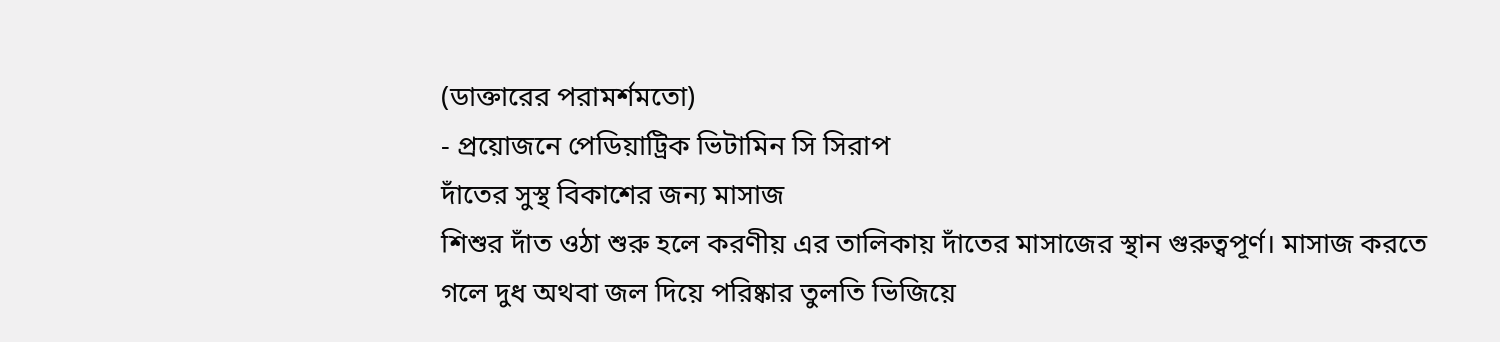(ডাক্তারের পরামর্শমতো)
- প্রয়োজনে পেডিয়াট্রিক ভিটামিন সি সিরাপ
দাঁতের সুস্থ বিকাশের জন্য মাসাজ
শিশুর দাঁত ওঠা শুরু হলে করণীয় এর তালিকায় দাঁতের মাসাজের স্থান গুরুত্বপূর্ণ। মাসাজ করতে গলে দুধ অথবা জল দিয়ে পরিষ্কার তুলতি ভিজিয়ে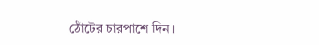ঠোঁটের চারপাশে দিন।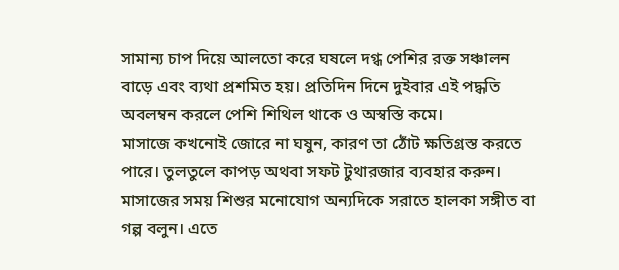সামান্য চাপ দিয়ে আলতো করে ঘষলে দগ্ধ পেশির রক্ত সঞ্চালন বাড়ে এবং ব্যথা প্রশমিত হয়। প্রতিদিন দিনে দুইবার এই পদ্ধতি অবলম্বন করলে পেশি শিথিল থাকে ও অস্বস্তি কমে।
মাসাজে কখনোই জোরে না ঘষুন, কারণ তা ঠোঁট ক্ষতিগ্রস্ত করতে পারে। তুলতুলে কাপড় অথবা সফট টুথারজার ব্যবহার করুন। মাসাজের সময় শিশুর মনোযোগ অন্যদিকে সরাতে হালকা সঙ্গীত বা গল্প বলুন। এতে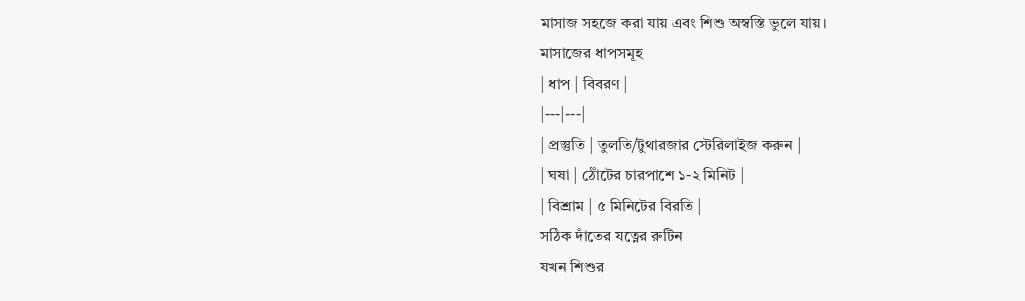মাসাজ সহজে করা যায় এবং শিশু অস্বস্তি ভুলে যায়।
মাসাজের ধাপসমূহ
| ধাপ | বিবরণ |
|---|---|
| প্রস্তুতি | তুলতি/টুথারজার স্টেরিলাইজ করুন |
| ঘষা | ঠোঁটের চারপাশে ১-২ মিনিট |
| বিশ্রাম | ৫ মিনিটের বিরতি |
সঠিক দাঁতের যত্নের রুটিন
যখন শিশুর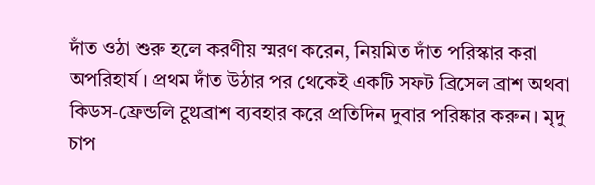দাঁত ওঠা শুরু হলে করণীয় স্মরণ করেন, নিয়মিত দাঁত পরিস্কার করা অপরিহার্য। প্রথম দাঁত উঠার পর থেকেই একটি সফট ব্রিসেল ব্রাশ অথবা কিডস-ফ্রেন্ডলি टूथব্রাশ ব্যবহার করে প্রতিদিন দুবার পরিষ্কার করুন। মৃদু চাপ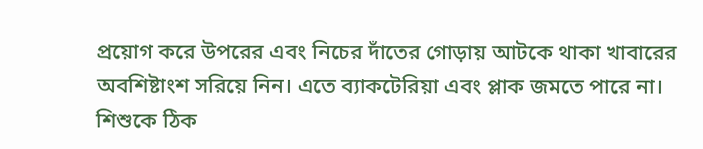প্রয়োগ করে উপরের এবং নিচের দাঁতের গোড়ায় আটকে থাকা খাবারের অবশিষ্টাংশ সরিয়ে নিন। এতে ব্যাকটেরিয়া এবং প্লাক জমতে পারে না।
শিশুকে ঠিক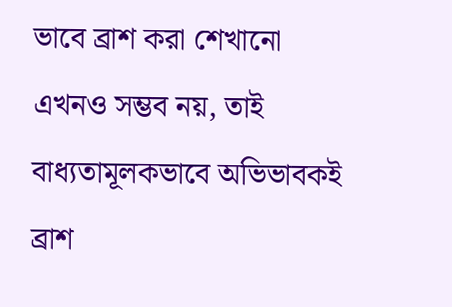ভাবে ব্রাশ করা শেখানো এখনও সম্ভব নয়, তাই বাধ্যতামূলকভাবে অভিভাবকই ব্রাশ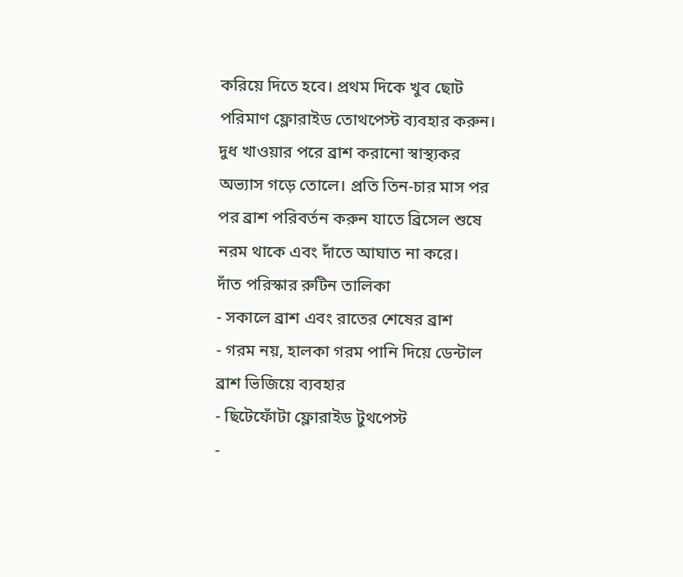করিয়ে দিতে হবে। প্রথম দিকে খুব ছোট পরিমাণ ফ্লোরাইড তোথপেস্ট ব্যবহার করুন। দুধ খাওয়ার পরে ব্রাশ করানো স্বাস্থ্যকর অভ্যাস গড়ে তোলে। প্রতি তিন-চার মাস পর পর ব্রাশ পরিবর্তন করুন যাতে ব্রিসেল শুষে নরম থাকে এবং দাঁতে আঘাত না করে।
দাঁত পরিস্কার রুটিন তালিকা
- সকালে ব্রাশ এবং রাতের শেষের ব্রাশ
- গরম নয়, হালকা গরম পানি দিয়ে ডেন্টাল ব্রাশ ভিজিয়ে ব্যবহার
- ছিটেফোঁটা ফ্লোরাইড টুথপেস্ট
-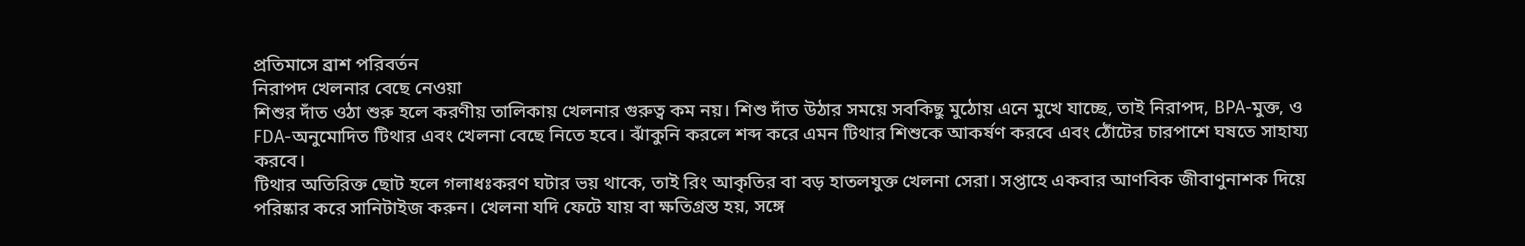প্রতিমাসে ব্রাশ পরিবর্তন
নিরাপদ খেলনার বেছে নেওয়া
শিশুর দাঁত ওঠা শুরু হলে করণীয় তালিকায় খেলনার গুরুত্ব কম নয়। শিশু দাঁত উঠার সময়ে সবকিছু মুঠোয় এনে মুখে যাচ্ছে, তাই নিরাপদ, BPA-মুক্ত, ও FDA-অনুমোদিত টিথার এবং খেলনা বেছে নিতে হবে। ঝাঁকুনি করলে শব্দ করে এমন টিথার শিশুকে আকর্ষণ করবে এবং ঠোঁটের চারপাশে ঘষতে সাহায্য করবে।
টিথার অতিরিক্ত ছোট হলে গলাধঃকরণ ঘটার ভয় থাকে, তাই রিং আকৃতির বা বড় হাতলযুক্ত খেলনা সেরা। সপ্তাহে একবার আণবিক জীবাণুনাশক দিয়ে পরিষ্কার করে সানিটাইজ করুন। খেলনা যদি ফেটে যায় বা ক্ষতিগ্রস্ত হয়, সঙ্গে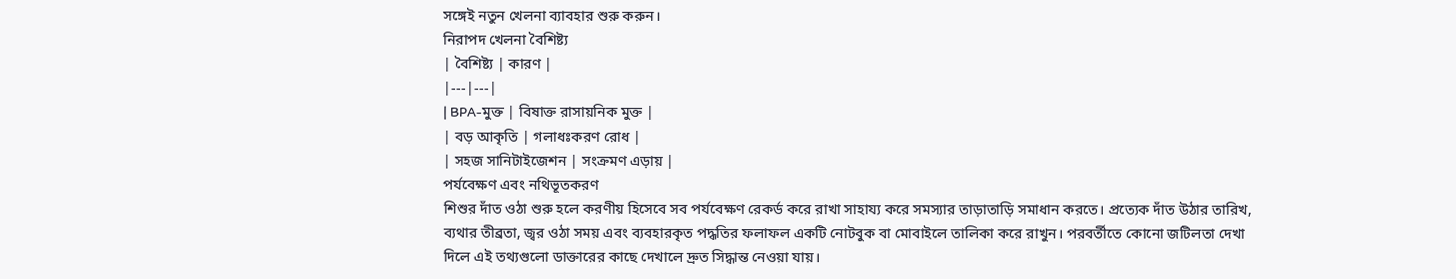সঙ্গেই নতুন খেলনা ব্যাবহার শুরু করুন।
নিরাপদ খেলনা বৈশিষ্ট্য
| বৈশিষ্ট্য | কারণ |
|---|---|
| BPA-মুক্ত | বিষাক্ত রাসায়নিক মুক্ত |
| বড় আকৃতি | গলাধঃকরণ রোধ |
| সহজ সানিটাইজেশন | সংক্রমণ এড়ায় |
পর্যবেক্ষণ এবং নথিভূতকরণ
শিশুর দাঁত ওঠা শুরু হলে করণীয় হিসেবে সব পর্যবেক্ষণ রেকর্ড করে রাখা সাহায্য করে সমস্যার তাড়াতাড়ি সমাধান করতে। প্রত্যেক দাঁত উঠার তারিখ, ব্যথার তীব্রতা, জ্বর ওঠা সময় এবং ব্যবহারকৃত পদ্ধতির ফলাফল একটি নোটবুক বা মোবাইলে তালিকা করে রাখুন। পরবর্তীতে কোনো জটিলতা দেখা দিলে এই তথ্যগুলো ডাক্তারের কাছে দেখালে দ্রুত সিদ্ধান্ত নেওয়া যায়।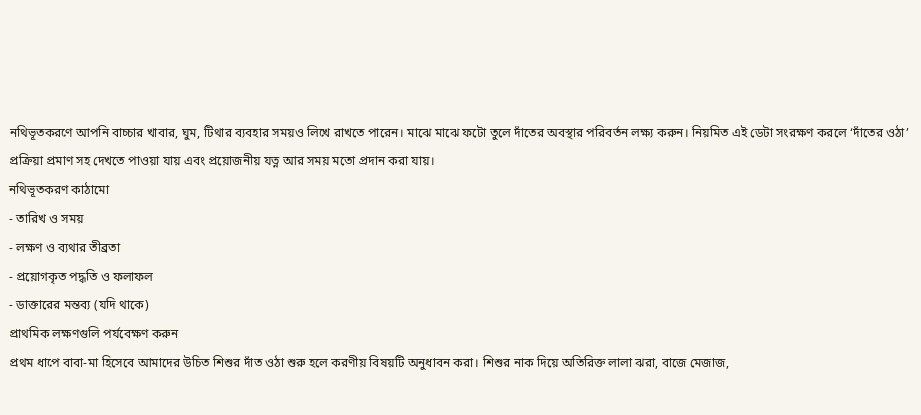নথিভূতকরণে আপনি বাচ্চার খাবার, ঘুম, টিথার ব্যবহার সময়ও লিখে রাখতে পারেন। মাঝে মাঝে ফটো তুলে দাঁতের অবস্থার পরিবর্তন লক্ষ্য করুন। নিয়মিত এই ডেটা সংরক্ষণ করলে ‘দাঁতের ওঠা’ প্রক্রিয়া প্রমাণ সহ দেখতে পাওয়া যায় এবং প্রয়োজনীয় যত্ন আর সময় মতো প্রদান করা যায়।
নথিভূতকরণ কাঠামো
- তারিখ ও সময়
- লক্ষণ ও ব্যথার তীব্রতা
- প্রয়োগকৃত পদ্ধতি ও ফলাফল
- ডাক্তারের মন্তব্য (যদি থাকে)
প্রাথমিক লক্ষণগুলি পর্যবেক্ষণ করুন
প্রথম ধাপে বাবা-মা হিসেবে আমাদের উচিত শিশুর দাঁত ওঠা শুরু হলে করণীয় বিষয়টি অনুধাবন করা। শিশুর নাক দিয়ে অতিরিক্ত লালা ঝরা, বাজে মেজাজ,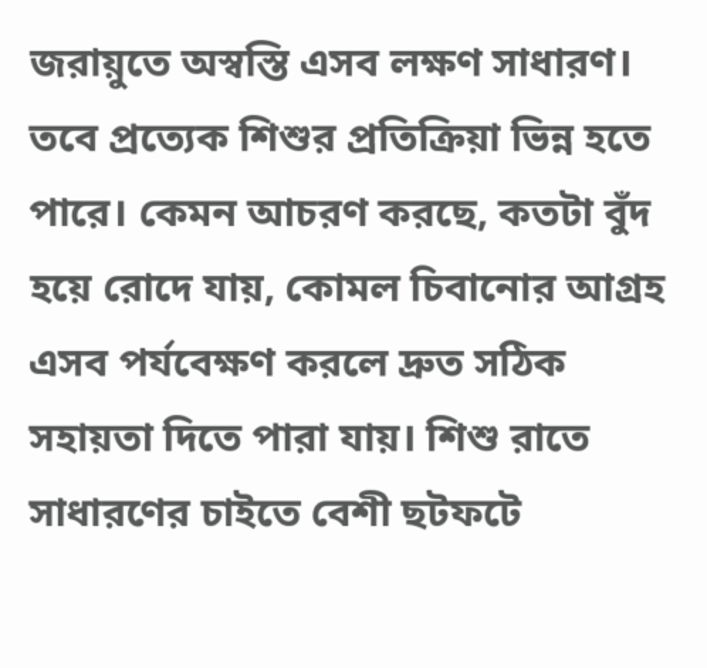জরায়ুতে অস্বস্তি এসব লক্ষণ সাধারণ। তবে প্রত্যেক শিশুর প্রতিক্রিয়া ভিন্ন হতে পারে। কেমন আচরণ করছে, কতটা বুঁদ হয়ে রোদে যায়, কোমল চিবানোর আগ্রহ এসব পর্যবেক্ষণ করলে দ্রুত সঠিক সহায়তা দিতে পারা যায়। শিশু রাতে সাধারণের চাইতে বেশী ছটফটে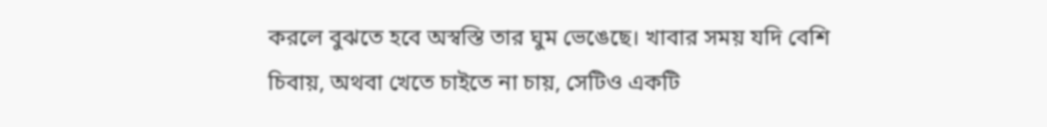করলে বুঝতে হবে অস্বস্তি তার ঘুম ভেঙেছে। খাবার সময় যদি বেশি চিবায়, অথবা খেতে চাইতে না চায়, সেটিও একটি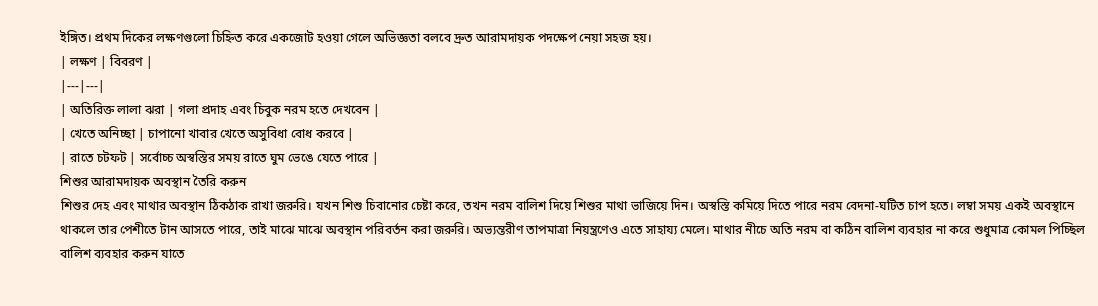ইঙ্গিত। প্রথম দিকের লক্ষণগুলো চিহ্নিত করে একজোট হওয়া গেলে অভিজ্ঞতা বলবে দ্রুত আরামদায়ক পদক্ষেপ নেয়া সহজ হয়।
| লক্ষণ | বিবরণ |
|---|---|
| অতিরিক্ত লালা ঝরা | গলা প্রদাহ এবং চিবুক নরম হতে দেখবেন |
| খেতে অনিচ্ছা | চাপানো খাবার খেতে অসুবিধা বোধ করবে |
| রাতে চটফট | সর্বোচ্চ অস্বস্তির সময় রাতে ঘুম ভেঙে যেতে পারে |
শিশুর আরামদায়ক অবস্থান তৈরি করুন
শিশুর দেহ এবং মাথার অবস্থান ঠিকঠাক রাখা জরুরি। যখন শিশু চিবানোর চেষ্টা করে, তখন নরম বালিশ দিয়ে শিশুর মাথা ভাজিয়ে দিন। অস্বস্তি কমিয়ে দিতে পারে নরম বেদনা-ঘটিত চাপ হতে। লম্বা সময় একই অবস্থানে থাকলে তার পেশীতে টান আসতে পারে, তাই মাঝে মাঝে অবস্থান পরিবর্তন করা জরুরি। অভ্যন্তরীণ তাপমাত্রা নিয়ন্ত্রণেও এতে সাহায্য মেলে। মাথার নীচে অতি নরম বা কঠিন বালিশ ব্যবহার না করে শুধুমাত্র কোমল পিচ্ছিল বালিশ ব্যবহার করুন যাতে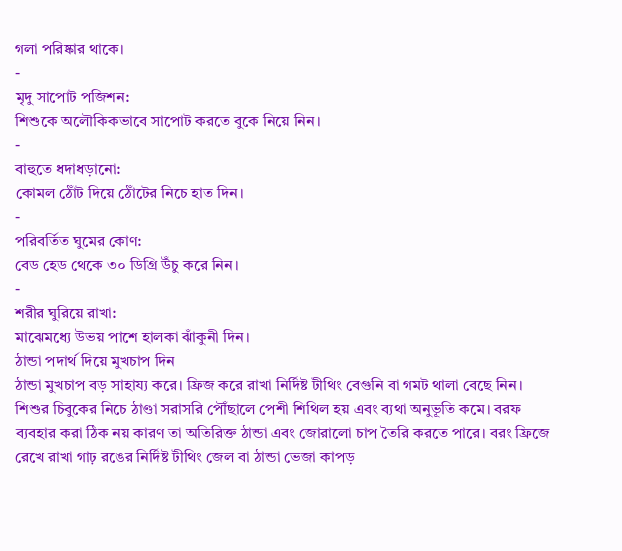গলা পরিষ্কার থাকে।
-
মৃদু সাপোট পজিশন:
শিশুকে অলৌকিকভাবে সাপোট করতে বুকে নিয়ে নিন।
-
বাহুতে ধদাধড়ানো:
কোমল ঠোঁট দিয়ে ঠোঁটের নিচে হাত দিন।
-
পরিবর্তিত ঘুমের কোণ:
বেড হেড থেকে ৩০ ডিগ্রি উঁচু করে নিন।
-
শরীর ঘুরিয়ে রাখা:
মাঝেমধ্যে উভয় পাশে হালকা ঝাঁকুনী দিন।
ঠান্ডা পদার্থ দিয়ে মুখচাপ দিন
ঠান্ডা মুখচাপ বড় সাহায্য করে। ফ্রিজ করে রাখা নির্দিষ্ট টীথিং বেগুনি বা গমট থালা বেছে নিন। শিশুর চিবুকের নিচে ঠাণ্ডা সরাসরি পৌঁছালে পেশী শিথিল হয় এবং ব্যথা অনুভূতি কমে। বরফ ব্যবহার করা ঠিক নয় কারণ তা অতিরিক্ত ঠান্ডা এবং জোরালো চাপ তৈরি করতে পারে। বরং ফ্রিজে রেখে রাখা গাঢ় রঙের নির্দিষ্ট টীথিং জেল বা ঠান্ডা ভেজা কাপড়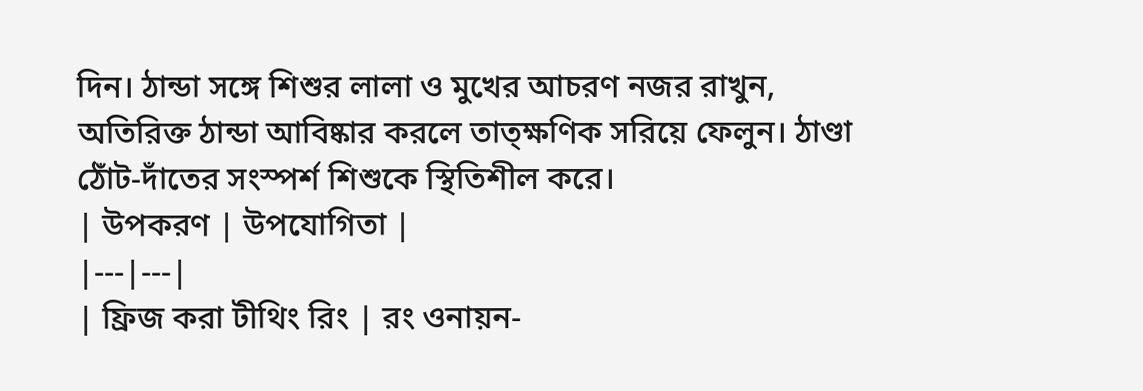দিন। ঠান্ডা সঙ্গে শিশুর লালা ও মুখের আচরণ নজর রাখুন, অতিরিক্ত ঠান্ডা আবিষ্কার করলে তাত্ক্ষণিক সরিয়ে ফেলুন। ঠাণ্ডা ঠোঁট-দাঁতের সংস্পর্শ শিশুকে স্থিতিশীল করে।
| উপকরণ | উপযোগিতা |
|---|---|
| ফ্রিজ করা টীথিং রিং | রং ওনায়ন-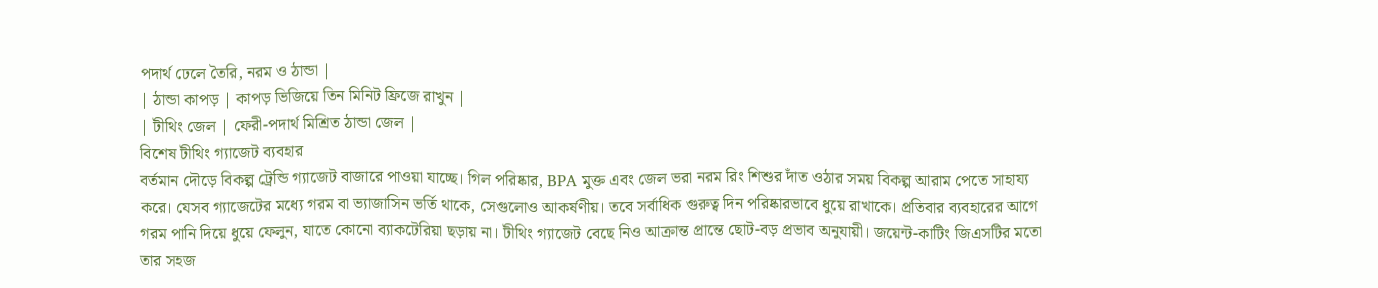পদার্থ ঢেলে তৈরি, নরম ও ঠান্ডা |
| ঠান্ডা কাপড় | কাপড় ভিজিয়ে তিন মিনিট ফ্রিজে রাখুন |
| টীথিং জেল | ফেরী-পদার্থ মিশ্রিত ঠান্ডা জেল |
বিশেষ টীথিং গ্যাজেট ব্যবহার
বর্তমান দৌড়ে বিকল্প ট্রেন্ডি গ্যাজেট বাজারে পাওয়া যাচ্ছে। গিল পরিষ্কার, BPA মুক্ত এবং জেল ভরা নরম রিং শিশুর দাঁত ওঠার সময় বিকল্প আরাম পেতে সাহায্য করে। যেসব গ্যাজেটের মধ্যে গরম বা ভ্যাজাসিন ভর্তি থাকে, সেগুলোও আকর্ষণীয়। তবে সর্বাধিক গুরুত্ব দিন পরিষ্কারভাবে ধুয়ে রাখাকে। প্রতিবার ব্যবহারের আগে গরম পানি দিয়ে ধুয়ে ফেলুন, যাতে কোনো ব্যাকটেরিয়া ছড়ায় না। টীথিং গ্যাজেট বেছে নিও আক্রান্ত প্রান্তে ছোট-বড় প্রভাব অনুযায়ী। জয়েন্ট-কাটিং জিএসটির মতো তার সহজ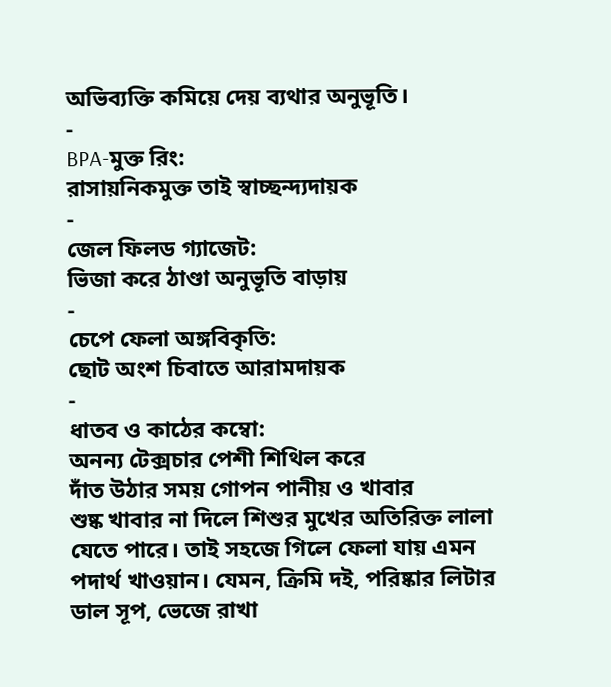অভিব্যক্তি কমিয়ে দেয় ব্যথার অনুভূতি।
-
BPA-মুক্ত রিং:
রাসায়নিকমুক্ত তাই স্বাচ্ছন্দ্যদায়ক
-
জেল ফিলড গ্যাজেট:
ভিজা করে ঠাণ্ডা অনুভূতি বাড়ায়
-
চেপে ফেলা অঙ্গবিকৃতি:
ছোট অংশ চিবাতে আরামদায়ক
-
ধাতব ও কাঠের কম্বো:
অনন্য টেক্সচার পেশী শিথিল করে
দাঁত উঠার সময় গোপন পানীয় ও খাবার
শুষ্ক খাবার না দিলে শিশুর মুখের অতিরিক্ত লালা যেতে পারে। তাই সহজে গিলে ফেলা যায় এমন পদার্থ খাওয়ান। যেমন, ক্রিমি দই, পরিষ্কার লিটার ডাল সূপ, ভেজে রাখা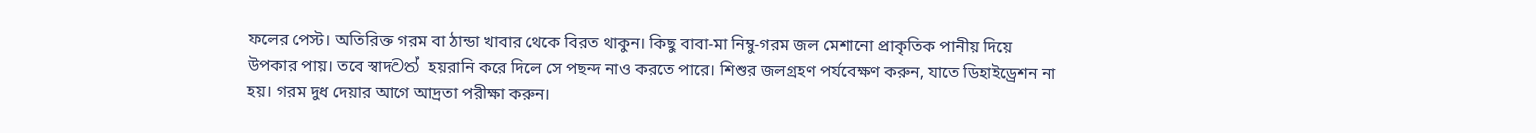ফলের পেস্ট। অতিরিক্ত গরম বা ঠান্ডা খাবার থেকে বিরত থাকুন। কিছু বাবা-মা নিম্বু-গরম জল মেশানো প্রাকৃতিক পানীয় দিয়ে উপকার পায়। তবে স্বাদවත් হয়রানি করে দিলে সে পছন্দ নাও করতে পারে। শিশুর জলগ্রহণ পর্যবেক্ষণ করুন, যাতে ডিহাইড্রেশন না হয়। গরম দুধ দেয়ার আগে আদ্রতা পরীক্ষা করুন।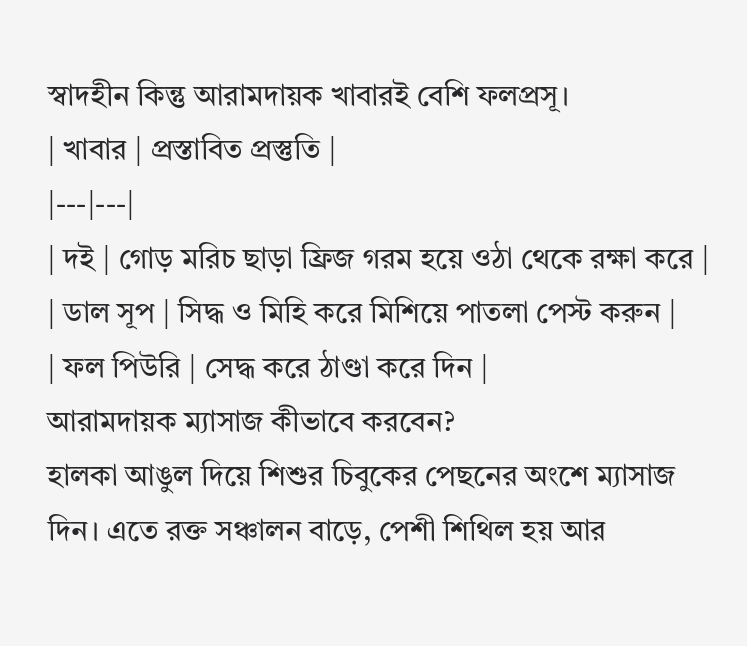স্বাদহীন কিন্তু আরামদায়ক খাবারই বেশি ফলপ্রসূ।
| খাবার | প্রস্তাবিত প্রস্তুতি |
|---|---|
| দই | গোড় মরিচ ছাড়া ফ্রিজ গরম হয়ে ওঠা থেকে রক্ষা করে |
| ডাল সূপ | সিদ্ধ ও মিহি করে মিশিয়ে পাতলা পেস্ট করুন |
| ফল পিউরি | সেদ্ধ করে ঠাণ্ডা করে দিন |
আরামদায়ক ম্যাসাজ কীভাবে করবেন?
হালকা আঙুল দিয়ে শিশুর চিবুকের পেছনের অংশে ম্যাসাজ দিন। এতে রক্ত সঞ্চালন বাড়ে, পেশী শিথিল হয় আর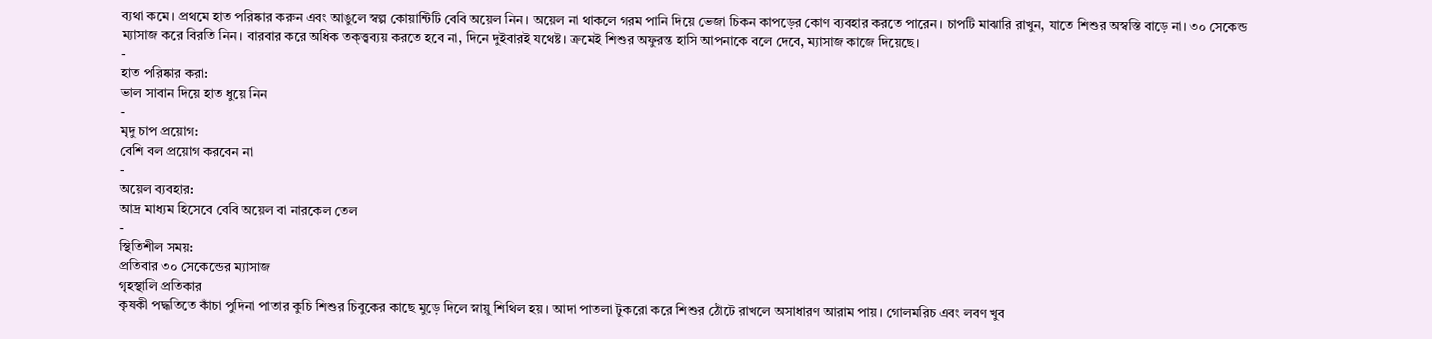ব্যথা কমে। প্রথমে হাত পরিষ্কার করুন এবং আঙুলে স্বল্প কোয়ান্টিটি বেবি অয়েল নিন। অয়েল না থাকলে গরম পানি দিয়ে ভেজা চিকন কাপড়ের কোণ ব্যবহার করতে পারেন। চাপটি মাঝারি রাখুন, যাতে শিশুর অস্বস্তি বাড়ে না। ৩০ সেকেন্ড ম্যাসাজ করে বিরতি নিন। বারবার করে অধিক তক্ত্ত্বব্যয় করতে হবে না, দিনে দুইবারই যথেষ্ট। ক্রমেই শিশুর অফুরন্ত হাসি আপনাকে বলে দেবে, ম্যাসাজ কাজে দিয়েছে।
-
হাত পরিষ্কার করা:
ভাল সাবান দিয়ে হাত ধুয়ে নিন
-
মৃদু চাপ প্রয়োগ:
বেশি বল প্রয়োগ করবেন না
-
অয়েল ব্যবহার:
আদ্র মাধ্যম হিসেবে বেবি অয়েল বা নারকেল তেল
-
স্থিতিশীল সময়:
প্রতিবার ৩০ সেকেন্ডের ম্যাসাজ
গৃহস্থালি প্রতিকার
কৃষকী পদ্ধতিতে কাঁচা পুদিনা পাতার কুচি শিশুর চিবুকের কাছে মুড়ে দিলে স্নায়ু শিথিল হয়। আদা পাতলা টুকরো করে শিশুর ঠোঁটে রাখলে অসাধারণ আরাম পায়। গোলমরিচ এবং লবণ খুব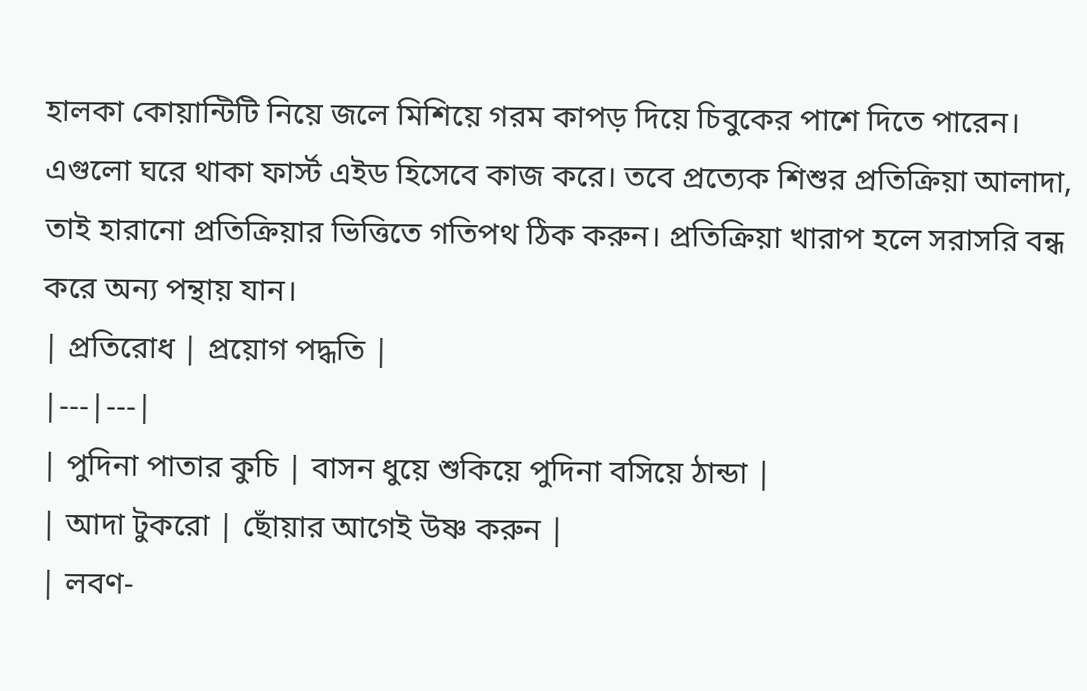হালকা কোয়ান্টিটি নিয়ে জলে মিশিয়ে গরম কাপড় দিয়ে চিবুকের পাশে দিতে পারেন। এগুলো ঘরে থাকা ফার্স্ট এইড হিসেবে কাজ করে। তবে প্রত্যেক শিশুর প্রতিক্রিয়া আলাদা, তাই হারানো প্রতিক্রিয়ার ভিত্তিতে গতিপথ ঠিক করুন। প্রতিক্রিয়া খারাপ হলে সরাসরি বন্ধ করে অন্য পন্থায় যান।
| প্রতিরোধ | প্রয়োগ পদ্ধতি |
|---|---|
| পুদিনা পাতার কুচি | বাসন ধুয়ে শুকিয়ে পুদিনা বসিয়ে ঠান্ডা |
| আদা টুকরো | ছোঁয়ার আগেই উষ্ণ করুন |
| লবণ-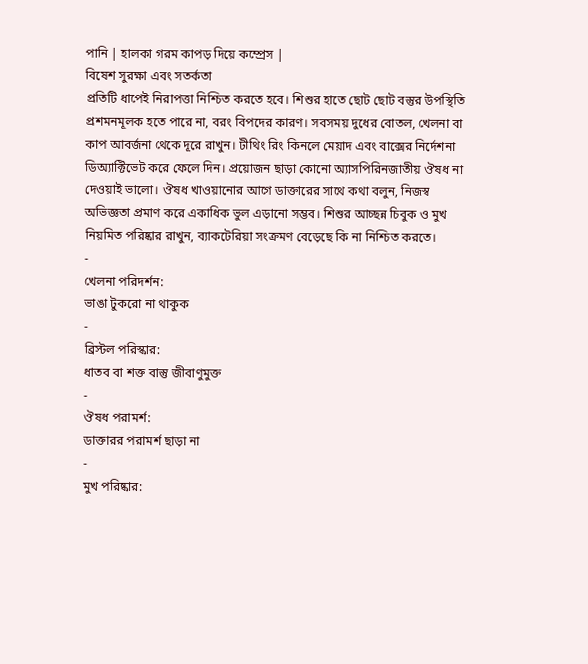পানি | হালকা গরম কাপড় দিয়ে কম্প্রেস |
বিষেশ সুরক্ষা এবং সতর্কতা
প্রতিটি ধাপেই নিরাপত্তা নিশ্চিত করতে হবে। শিশুর হাতে ছোট ছোট বস্তুর উপস্থিতি প্রশমনমূলক হতে পারে না, বরং বিপদের কারণ। সবসময় দুধের বোতল, খেলনা বা কাপ আবর্জনা থেকে দূরে রাখুন। টীথিং রিং কিনলে মেয়াদ এবং বাক্সের নির্দেশনা ডিঅ্যাক্টিভেট করে ফেলে দিন। প্রয়োজন ছাড়া কোনো অ্যাসপিরিনজাতীয় ঔষধ না দেওয়াই ভালো। ঔষধ খাওয়ানোর আগে ডাক্তারের সাথে কথা বলুন, নিজস্ব অভিজ্ঞতা প্রমাণ করে একাধিক ভুল এড়ানো সম্ভব। শিশুর আচ্ছন্ন চিবুক ও মুখ নিয়মিত পরিষ্কার রাখুন, ব্যাকটেরিয়া সংক্রমণ বেড়েছে কি না নিশ্চিত করতে।
-
খেলনা পরিদর্শন:
ভাঙা টুকরো না থাকুক
-
ব্রিস্টল পরিস্কার:
ধাতব বা শক্ত বাস্তু জীবাণুমুক্ত
-
ঔষধ পরামর্শ:
ডাক্তারর পরামর্শ ছাড়া না
-
মুখ পরিষ্কার: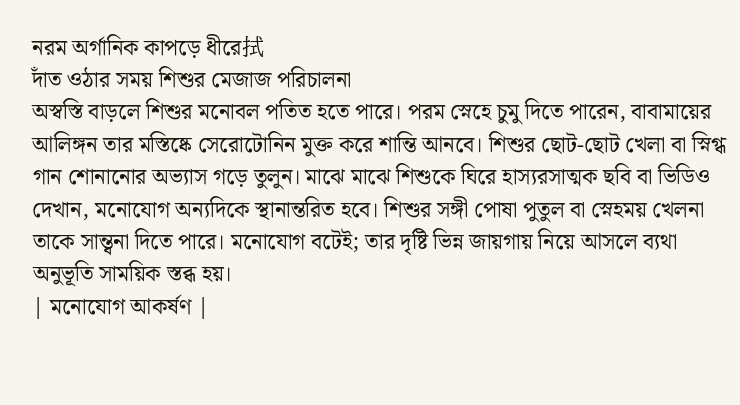নরম অর্গানিক কাপড়ে ধীরে拭
দাঁত ওঠার সময় শিশুর মেজাজ পরিচালনা
অস্বস্তি বাড়লে শিশুর মনোবল পতিত হতে পারে। পরম স্নেহে চুমু দিতে পারেন, বাবামায়ের আলিঙ্গন তার মস্তিষ্কে সেরোটোনিন মুক্ত করে শান্তি আনবে। শিশুর ছোট-ছোট খেলা বা স্নিগ্ধ গান শোনানোর অভ্যাস গড়ে তুলুন। মাঝে মাঝে শিশুকে ঘিরে হাস্যরসাত্মক ছবি বা ভিডিও দেখান, মনোযোগ অন্যদিকে স্থানান্তরিত হবে। শিশুর সঙ্গী পোষা পুতুল বা স্নেহময় খেলনা তাকে সান্ত্বনা দিতে পারে। মনোযোগ বটেই; তার দৃষ্টি ভিন্ন জায়গায় নিয়ে আসলে ব্যথা অনুভূতি সাময়িক স্তব্ধ হয়।
| মনোযোগ আকর্ষণ |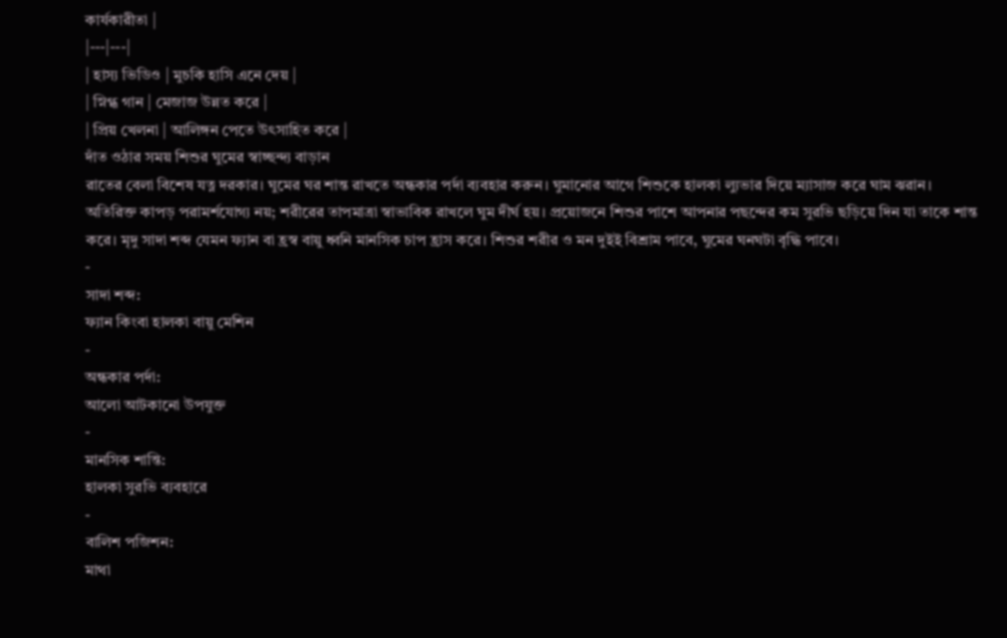কার্যকারীতা |
|---|---|
| হাস্য ভিডিও | মুচকি হাসি এনে দেয় |
| স্নিগ্ধ গান | মেজাজ উন্নত করে |
| প্রিয় খেলনা | আলিঙ্গন পেতে উৎসাহিত করে |
দাঁত ওঠার সময় শিশুর ঘুমের স্বাচ্ছন্দ্য বাড়ান
রাতের বেলা বিশেষ যত্ন দরকার। ঘুমের ঘর শান্ত রাখতে অন্ধকার পর্দা ব্যবহার করুন। ঘুমানোর আগে শিশুকে হালকা ল্যুভার দিয়ে ম্যাসাজ করে ঘাম ঝরান। অতিরিক্ত কাপড় পরামর্শযোগ্য নয়; শরীরের তাপমাত্রা স্বাভাবিক রাখলে ঘুম দীর্ঘ হয়। প্রয়োজনে শিশুর পাশে আপনার পছন্দের কম সুরভি ছড়িয়ে দিন যা তাকে শান্ত করে। মৃদু সাদা শব্দ যেমন ফ্যান বা হ্রস্ব বায়ু ধ্বনি মানসিক চাপ হ্রাস করে। শিশুর শরীর ও মন দুইই বিশ্রাম পাবে, ঘুমের ঘনঘটা বৃদ্ধি পাবে।
-
সাদা শব্দ:
ফ্যান কিংবা হালকা বায়ু মেশিন
-
অন্ধকার পর্দা:
আলো আটকানো উপযুক্ত
-
মানসিক শান্তি:
হালকা সুরভি ব্যবহারে
-
বালিশ পজিশন:
মাথা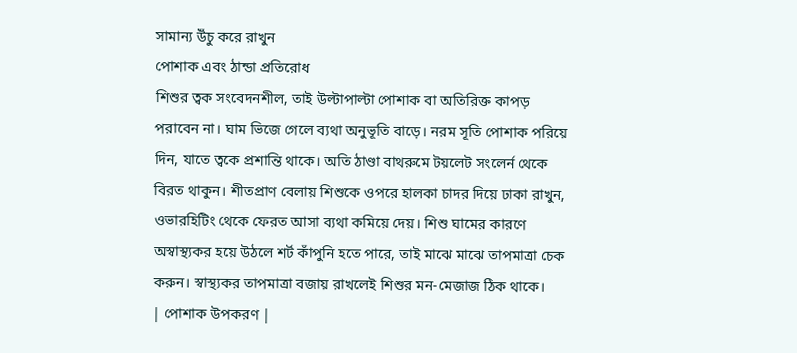সামান্য উঁচু করে রাখুন
পোশাক এবং ঠান্ডা প্রতিরোধ
শিশুর ত্বক সংবেদনশীল, তাই উল্টাপাল্টা পোশাক বা অতিরিক্ত কাপড় পরাবেন না। ঘাম ভিজে গেলে ব্যথা অনুভূতি বাড়ে। নরম সূতি পোশাক পরিয়ে দিন, যাতে ত্বকে প্রশান্তি থাকে। অতি ঠাণ্ডা বাথরুমে টয়লেট সংলের্ন থেকে বিরত থাকুন। শীতপ্রাণ বেলায় শিশুকে ওপরে হালকা চাদর দিয়ে ঢাকা রাখুন, ওভারহিটিং থেকে ফেরত আসা ব্যথা কমিয়ে দেয়। শিশু ঘামের কারণে অস্বাস্থ্যকর হয়ে উঠলে শর্ট কাঁপুনি হতে পারে, তাই মাঝে মাঝে তাপমাত্রা চেক করুন। স্বাস্থ্যকর তাপমাত্রা বজায় রাখলেই শিশুর মন-মেজাজ ঠিক থাকে।
| পোশাক উপকরণ |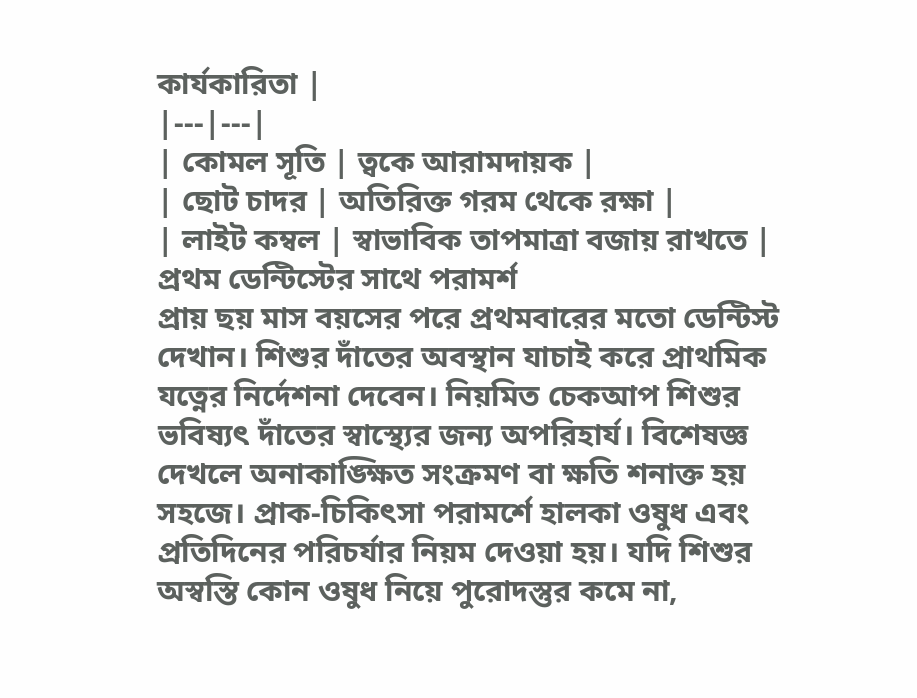কার্যকারিতা |
|---|---|
| কোমল সূতি | ত্বকে আরামদায়ক |
| ছোট চাদর | অতিরিক্ত গরম থেকে রক্ষা |
| লাইট কম্বল | স্বাভাবিক তাপমাত্রা বজায় রাখতে |
প্রথম ডেন্টিস্টের সাথে পরামর্শ
প্রায় ছয় মাস বয়সের পরে প্রথমবারের মতো ডেন্টিস্ট দেখান। শিশুর দাঁতের অবস্থান যাচাই করে প্রাথমিক যত্নের নির্দেশনা দেবেন। নিয়মিত চেকআপ শিশুর ভবিষ্যৎ দাঁতের স্বাস্থ্যের জন্য অপরিহার্য। বিশেষজ্ঞ দেখলে অনাকাঙ্ক্ষিত সংক্রমণ বা ক্ষতি শনাক্ত হয় সহজে। প্রাক-চিকিৎসা পরামর্শে হালকা ওষুধ এবং প্রতিদিনের পরিচর্যার নিয়ম দেওয়া হয়। যদি শিশুর অস্বস্তি কোন ওষুধ নিয়ে পুরোদস্তুর কমে না,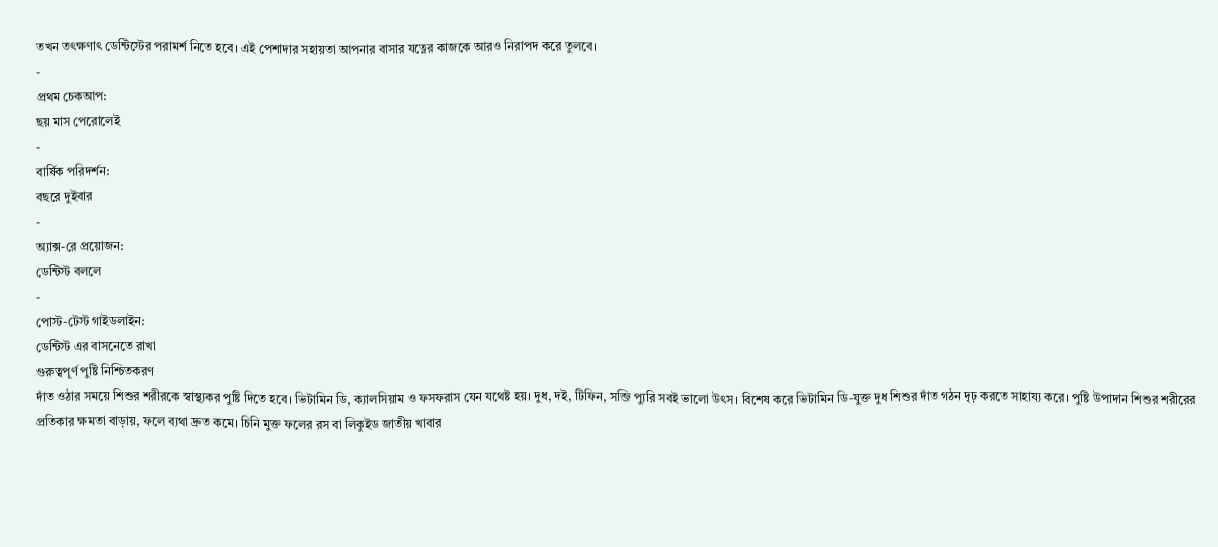তখন তৎক্ষণাৎ ডেন্টিস্টের পরামর্শ নিতে হবে। এই পেশাদার সহায়তা আপনার বাসার যত্নের কাজকে আরও নিরাপদ করে তুলবে।
-
প্রথম চেকআপ:
ছয় মাস পেরোলেই
-
বার্ষিক পরিদর্শন:
বছরে দুইবার
-
অ্যাক্স-রে প্রয়োজন:
ডেন্টিস্ট বললে
-
পোস্ট-টেস্ট গাইডলাইন:
ডেন্টিস্ট এর বাসনেতে রাখা
গুরুত্বপূর্ণ পুষ্টি নিশ্চিতকরণ
দাঁত ওঠার সময়ে শিশুর শরীরকে স্বাস্থ্যকর পুষ্টি দিতে হবে। ভিটামিন ডি, ক্যালসিয়াম ও ফসফরাস যেন যথেষ্ট হয়। দুধ, দই, টিফিন, সব্জি প্যুরি সবই ভালো উৎস। বিশেষ করে ভিটামিন ডি-যুক্ত দুধ শিশুর দাঁত গঠন দৃঢ় করতে সাহায্য করে। পুষ্টি উপাদান শিশুর শরীরের প্রতিকার ক্ষমতা বাড়ায়, ফলে ব্যথা দ্রুত কমে। চিনি মুক্ত ফলের রস বা লিকুইড জাতীয় খাবার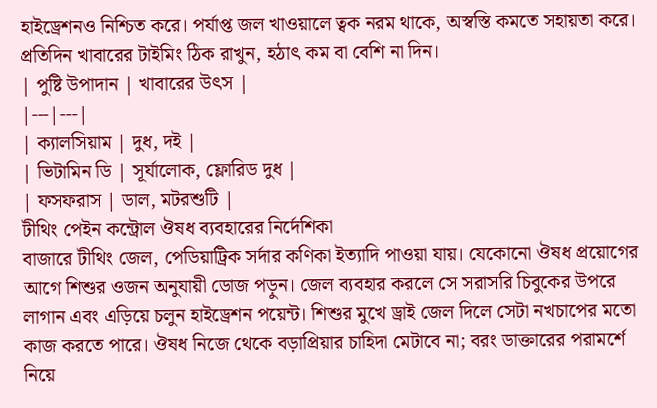হাইড্রেশনও নিশ্চিত করে। পর্যাপ্ত জল খাওয়ালে ত্বক নরম থাকে, অস্বস্তি কমতে সহায়তা করে। প্রতিদিন খাবারের টাইমিং ঠিক রাখুন, হঠাৎ কম বা বেশি না দিন।
| পুষ্টি উপাদান | খাবারের উৎস |
|---|---|
| ক্যালসিয়াম | দুধ, দই |
| ভিটামিন ডি | সূর্যালোক, ফ্লোরিড দুধ |
| ফসফরাস | ডাল, মটরশুটি |
টীথিং পেইন কন্ট্রোল ঔষধ ব্যবহারের নির্দেশিকা
বাজারে টীথিং জেল, পেডিয়াট্রিক সর্দার কণিকা ইত্যাদি পাওয়া যায়। যেকোনো ঔষধ প্রয়োগের আগে শিশুর ওজন অনুযায়ী ডোজ পড়ুন। জেল ব্যবহার করলে সে সরাসরি চিবুকের উপরে লাগান এবং এড়িয়ে চলুন হাইড্রেশন পয়েন্ট। শিশুর মুখে ড্রাই জেল দিলে সেটা নখচাপের মতো কাজ করতে পারে। ঔষধ নিজে থেকে বড়াপ্রিয়ার চাহিদা মেটাবে না; বরং ডাক্তারের পরামর্শে নিয়ে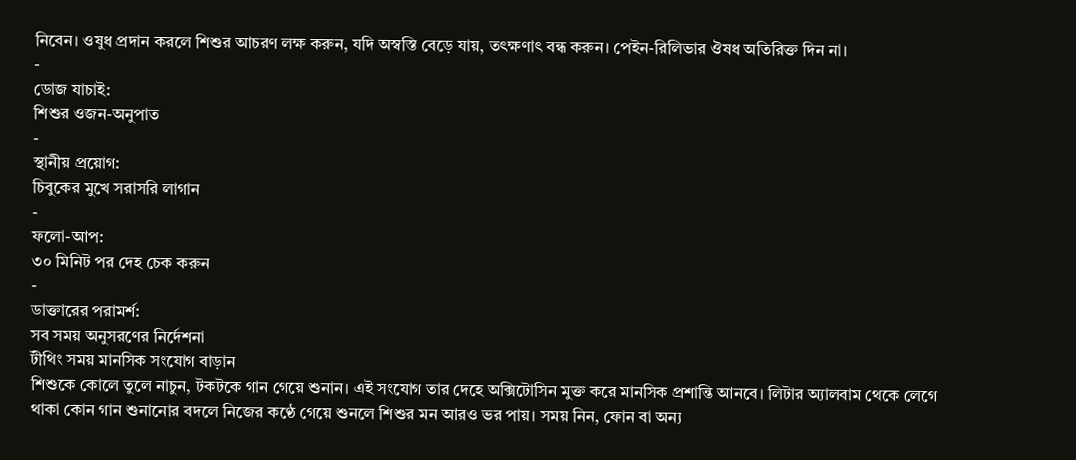নিবেন। ওষুধ প্রদান করলে শিশুর আচরণ লক্ষ করুন, যদি অস্বস্তি বেড়ে যায়, তৎক্ষণাৎ বন্ধ করুন। পেইন-রিলিভার ঔষধ অতিরিক্ত দিন না।
-
ডোজ যাচাই:
শিশুর ওজন-অনুপাত
-
স্থানীয় প্রয়োগ:
চিবুকের মুখে সরাসরি লাগান
-
ফলো-আপ:
৩০ মিনিট পর দেহ চেক করুন
-
ডাক্তারের পরামর্শ:
সব সময় অনুসরণের নির্দেশনা
টীথিং সময় মানসিক সংযোগ বাড়ান
শিশুকে কোলে তুলে নাচুন, টকটকে গান গেয়ে শুনান। এই সংযোগ তার দেহে অক্সিটোসিন মুক্ত করে মানসিক প্রশান্তি আনবে। লিটার অ্যালবাম থেকে লেগে থাকা কোন গান শুনানোর বদলে নিজের কণ্ঠে গেয়ে শুনলে শিশুর মন আরও ভর পায়। সময় নিন, ফোন বা অন্য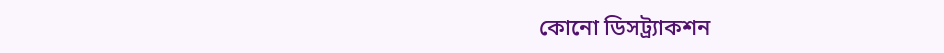কোনো ডিসট্র্যাকশন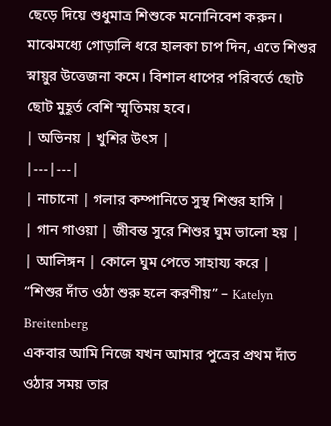ছেড়ে দিয়ে শুধুমাত্র শিশুকে মনোনিবেশ করুন। মাঝেমধ্যে গোড়ালি ধরে হালকা চাপ দিন, এতে শিশুর স্নায়ুর উত্তেজনা কমে। বিশাল ধাপের পরিবর্তে ছোট ছোট মুহূর্ত বেশি স্মৃতিময় হবে।
| অভিনয় | খুশির উৎস |
|---|---|
| নাচানো | গলার কম্পানিতে সুস্থ শিশুর হাসি |
| গান গাওয়া | জীবন্ত সুরে শিশুর ঘুম ভালো হয় |
| আলিঙ্গন | কোলে ঘুম পেতে সাহায্য করে |
“শিশুর দাঁত ওঠা শুরু হলে করণীয়” – Katelyn Breitenberg
একবার আমি নিজে যখন আমার পুত্রের প্রথম দাঁত ওঠার সময় তার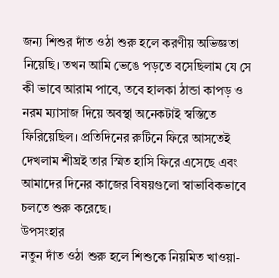জন্য শিশুর দাঁত ওঠা শুরু হলে করণীয় অভিজ্ঞতা নিয়েছি। তখন আমি ভেঙে পড়তে বসেছিলাম যে সে কী ভাবে আরাম পাবে, তবে হালকা ঠান্ডা কাপড় ও নরম ম্যাসাজ দিয়ে অবস্থা অনেকটাই স্বস্তিতে ফিরিয়েছিল। প্রতিদিনের রুটিনে ফিরে আসতেই দেখলাম শীঘ্রই তার স্মিত হাসি ফিরে এসেছে এবং আমাদের দিনের কাজের বিষয়গুলো স্বাভাবিকভাবে চলতে শুরু করেছে।
উপসংহার
নতুন দাঁত ওঠা শুরু হলে শিশুকে নিয়মিত খাওয়া-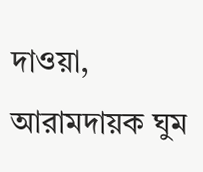দাওয়া, আরামদায়ক ঘুম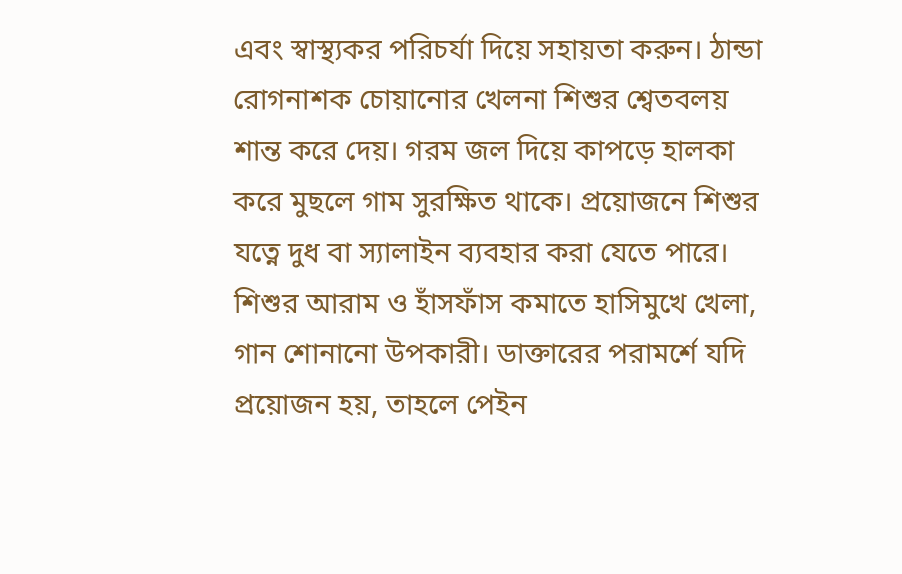এবং স্বাস্থ্যকর পরিচর্যা দিয়ে সহায়তা করুন। ঠান্ডা রোগনাশক চোয়ানোর খেলনা শিশুর শ্বেতবলয় শান্ত করে দেয়। গরম জল দিয়ে কাপড়ে হালকা করে মুছলে গাম সুরক্ষিত থাকে। প্রয়োজনে শিশুর যত্নে দুধ বা স্যালাইন ব্যবহার করা যেতে পারে। শিশুর আরাম ও হাঁসফাঁস কমাতে হাসিমুখে খেলা, গান শোনানো উপকারী। ডাক্তারের পরামর্শে যদি প্রয়োজন হয়, তাহলে পেইন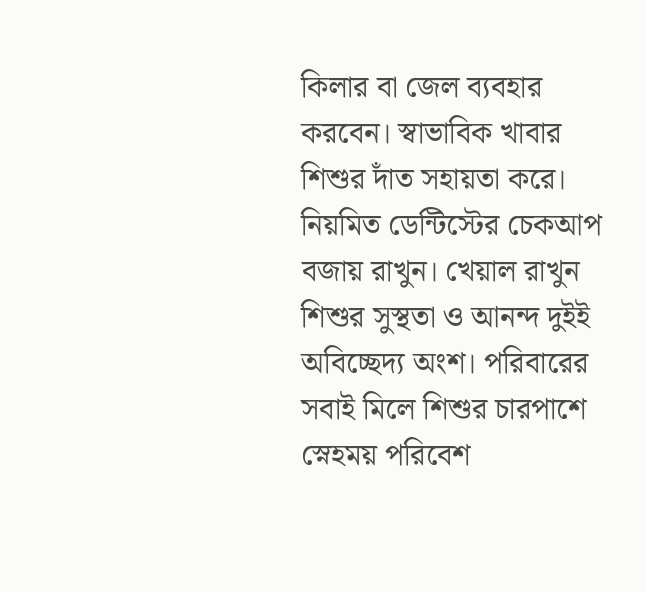কিলার বা জেল ব্যবহার করবেন। স্বাভাবিক খাবার শিশুর দাঁত সহায়তা করে। নিয়মিত ডেন্টিস্টের চেকআপ বজায় রাখুন। খেয়াল রাখুন শিশুর সুস্থতা ও আনন্দ দুইই অবিচ্ছেদ্য অংশ। পরিবারের সবাই মিলে শিশুর চারপাশে স্নেহময় পরিবেশ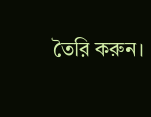তৈরি করুন।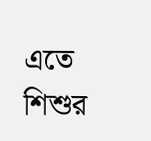এতে শিশুর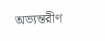অভ্যন্তরীণ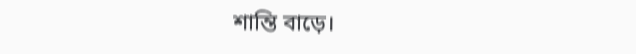শান্তি বাড়ে।